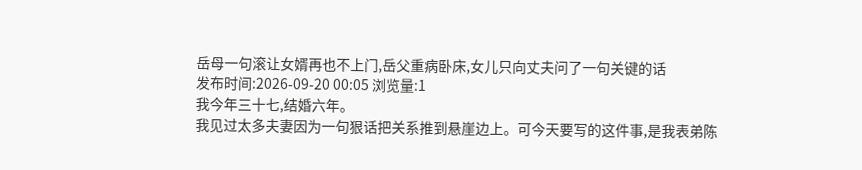岳母一句滚让女婿再也不上门,岳父重病卧床,女儿只向丈夫问了一句关键的话
发布时间:2026-09-20 00:05 浏览量:1
我今年三十七,结婚六年。
我见过太多夫妻因为一句狠话把关系推到悬崖边上。可今天要写的这件事,是我表弟陈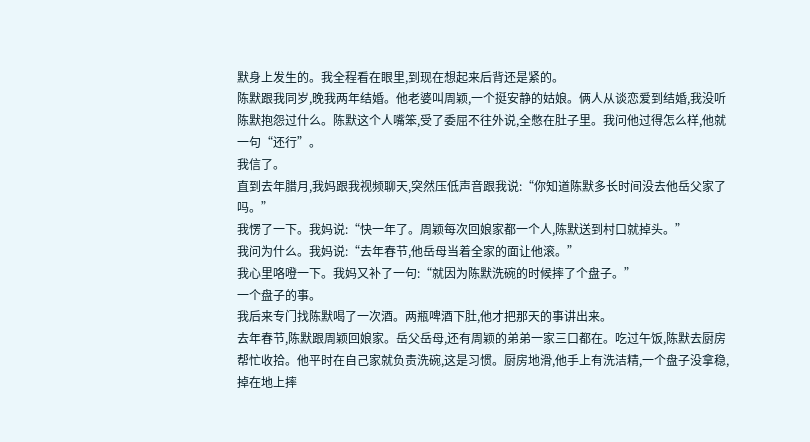默身上发生的。我全程看在眼里,到现在想起来后背还是紧的。
陈默跟我同岁,晚我两年结婚。他老婆叫周颖,一个挺安静的姑娘。俩人从谈恋爱到结婚,我没听陈默抱怨过什么。陈默这个人嘴笨,受了委屈不往外说,全憋在肚子里。我问他过得怎么样,他就一句“还行”。
我信了。
直到去年腊月,我妈跟我视频聊天,突然压低声音跟我说:“你知道陈默多长时间没去他岳父家了吗。”
我愣了一下。我妈说:“快一年了。周颖每次回娘家都一个人,陈默送到村口就掉头。”
我问为什么。我妈说:“去年春节,他岳母当着全家的面让他滚。”
我心里咯噔一下。我妈又补了一句:“就因为陈默洗碗的时候摔了个盘子。”
一个盘子的事。
我后来专门找陈默喝了一次酒。两瓶啤酒下肚,他才把那天的事讲出来。
去年春节,陈默跟周颖回娘家。岳父岳母,还有周颖的弟弟一家三口都在。吃过午饭,陈默去厨房帮忙收拾。他平时在自己家就负责洗碗,这是习惯。厨房地滑,他手上有洗洁精,一个盘子没拿稳,掉在地上摔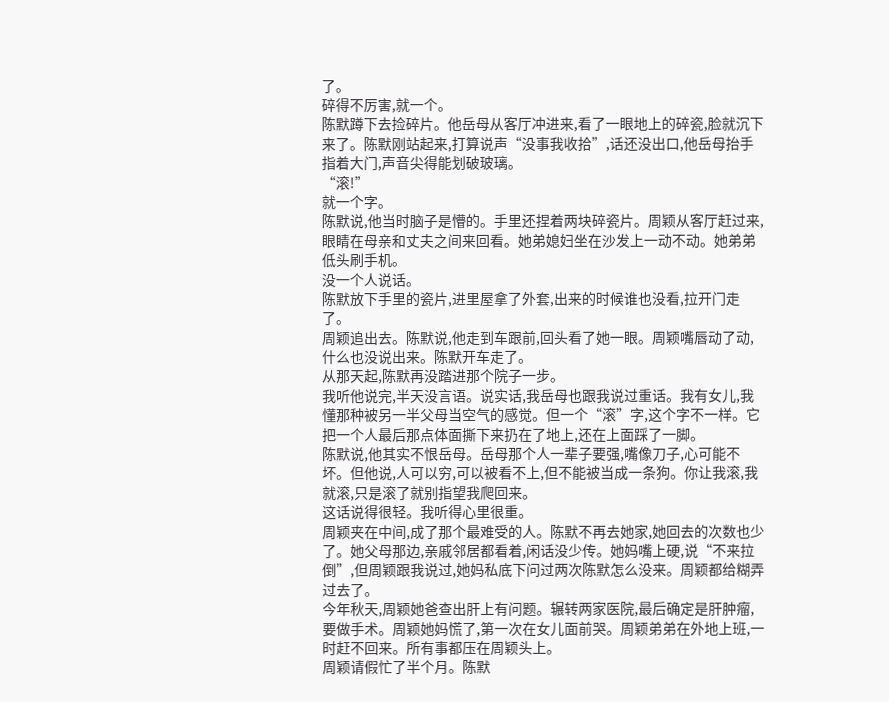了。
碎得不厉害,就一个。
陈默蹲下去捡碎片。他岳母从客厅冲进来,看了一眼地上的碎瓷,脸就沉下来了。陈默刚站起来,打算说声“没事我收拾”,话还没出口,他岳母抬手指着大门,声音尖得能划破玻璃。
“滚!”
就一个字。
陈默说,他当时脑子是懵的。手里还捏着两块碎瓷片。周颖从客厅赶过来,眼睛在母亲和丈夫之间来回看。她弟媳妇坐在沙发上一动不动。她弟弟低头刷手机。
没一个人说话。
陈默放下手里的瓷片,进里屋拿了外套,出来的时候谁也没看,拉开门走了。
周颖追出去。陈默说,他走到车跟前,回头看了她一眼。周颖嘴唇动了动,什么也没说出来。陈默开车走了。
从那天起,陈默再没踏进那个院子一步。
我听他说完,半天没言语。说实话,我岳母也跟我说过重话。我有女儿,我懂那种被另一半父母当空气的感觉。但一个“滚”字,这个字不一样。它把一个人最后那点体面撕下来扔在了地上,还在上面踩了一脚。
陈默说,他其实不恨岳母。岳母那个人一辈子要强,嘴像刀子,心可能不坏。但他说,人可以穷,可以被看不上,但不能被当成一条狗。你让我滚,我就滚,只是滚了就别指望我爬回来。
这话说得很轻。我听得心里很重。
周颖夹在中间,成了那个最难受的人。陈默不再去她家,她回去的次数也少了。她父母那边,亲戚邻居都看着,闲话没少传。她妈嘴上硬,说“不来拉倒”,但周颖跟我说过,她妈私底下问过两次陈默怎么没来。周颖都给糊弄过去了。
今年秋天,周颖她爸查出肝上有问题。辗转两家医院,最后确定是肝肿瘤,要做手术。周颖她妈慌了,第一次在女儿面前哭。周颖弟弟在外地上班,一时赶不回来。所有事都压在周颖头上。
周颖请假忙了半个月。陈默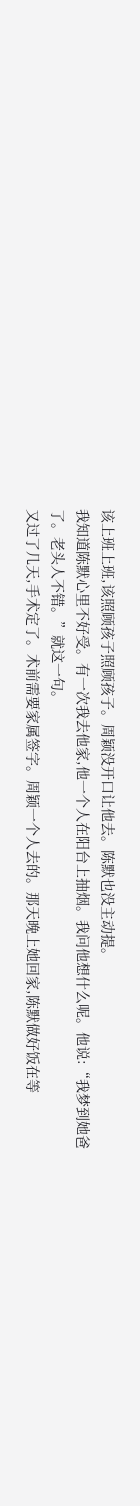该上班上班,该照顾孩子照顾孩子。周颖没开口让他去。陈默也没主动提。
我知道陈默心里不好受。有一次我去他家,他一个人在阳台上抽烟。我问他想什么呢。他说:“我梦到她爸了。老头人不错。”就这一句。
又过了几天,手术定了。术前需要家属签字。周颖一个人去的。那天晚上她回家,陈默做好饭在等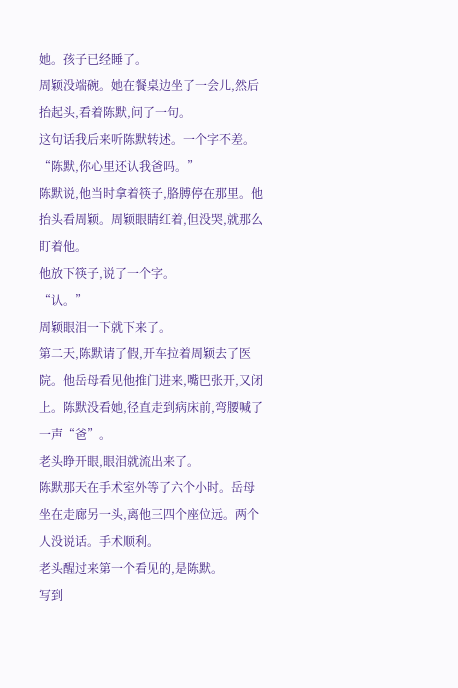她。孩子已经睡了。
周颖没端碗。她在餐桌边坐了一会儿,然后抬起头,看着陈默,问了一句。
这句话我后来听陈默转述。一个字不差。
“陈默,你心里还认我爸吗。”
陈默说,他当时拿着筷子,胳膊停在那里。他抬头看周颖。周颖眼睛红着,但没哭,就那么盯着他。
他放下筷子,说了一个字。
“认。”
周颖眼泪一下就下来了。
第二天,陈默请了假,开车拉着周颖去了医院。他岳母看见他推门进来,嘴巴张开,又闭上。陈默没看她,径直走到病床前,弯腰喊了一声“爸”。
老头睁开眼,眼泪就流出来了。
陈默那天在手术室外等了六个小时。岳母坐在走廊另一头,离他三四个座位远。两个人没说话。手术顺利。
老头醒过来第一个看见的,是陈默。
写到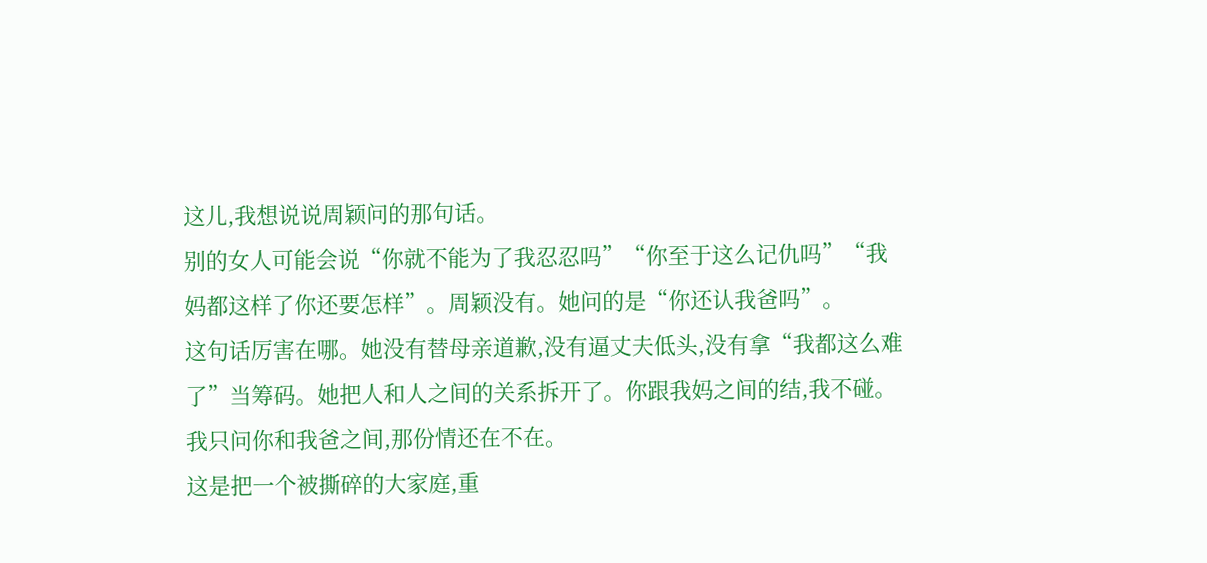这儿,我想说说周颖问的那句话。
别的女人可能会说“你就不能为了我忍忍吗”“你至于这么记仇吗”“我妈都这样了你还要怎样”。周颖没有。她问的是“你还认我爸吗”。
这句话厉害在哪。她没有替母亲道歉,没有逼丈夫低头,没有拿“我都这么难了”当筹码。她把人和人之间的关系拆开了。你跟我妈之间的结,我不碰。我只问你和我爸之间,那份情还在不在。
这是把一个被撕碎的大家庭,重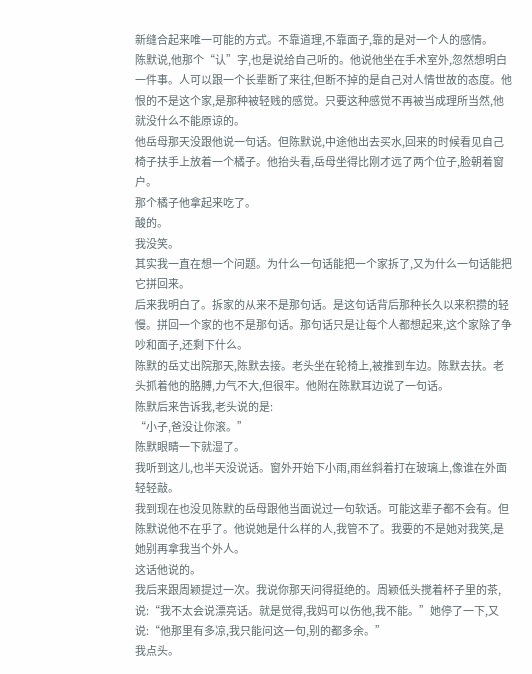新缝合起来唯一可能的方式。不靠道理,不靠面子,靠的是对一个人的感情。
陈默说,他那个“认”字,也是说给自己听的。他说他坐在手术室外,忽然想明白一件事。人可以跟一个长辈断了来往,但断不掉的是自己对人情世故的态度。他恨的不是这个家,是那种被轻贱的感觉。只要这种感觉不再被当成理所当然,他就没什么不能原谅的。
他岳母那天没跟他说一句话。但陈默说,中途他出去买水,回来的时候看见自己椅子扶手上放着一个橘子。他抬头看,岳母坐得比刚才远了两个位子,脸朝着窗户。
那个橘子他拿起来吃了。
酸的。
我没笑。
其实我一直在想一个问题。为什么一句话能把一个家拆了,又为什么一句话能把它拼回来。
后来我明白了。拆家的从来不是那句话。是这句话背后那种长久以来积攒的轻慢。拼回一个家的也不是那句话。那句话只是让每个人都想起来,这个家除了争吵和面子,还剩下什么。
陈默的岳丈出院那天,陈默去接。老头坐在轮椅上,被推到车边。陈默去扶。老头抓着他的胳膊,力气不大,但很牢。他附在陈默耳边说了一句话。
陈默后来告诉我,老头说的是:
“小子,爸没让你滚。”
陈默眼睛一下就湿了。
我听到这儿,也半天没说话。窗外开始下小雨,雨丝斜着打在玻璃上,像谁在外面轻轻敲。
我到现在也没见陈默的岳母跟他当面说过一句软话。可能这辈子都不会有。但陈默说他不在乎了。他说她是什么样的人,我管不了。我要的不是她对我笑,是她别再拿我当个外人。
这话他说的。
我后来跟周颖提过一次。我说你那天问得挺绝的。周颖低头搅着杯子里的茶,说:“我不太会说漂亮话。就是觉得,我妈可以伤他,我不能。”她停了一下,又说:“他那里有多凉,我只能问这一句,别的都多余。”
我点头。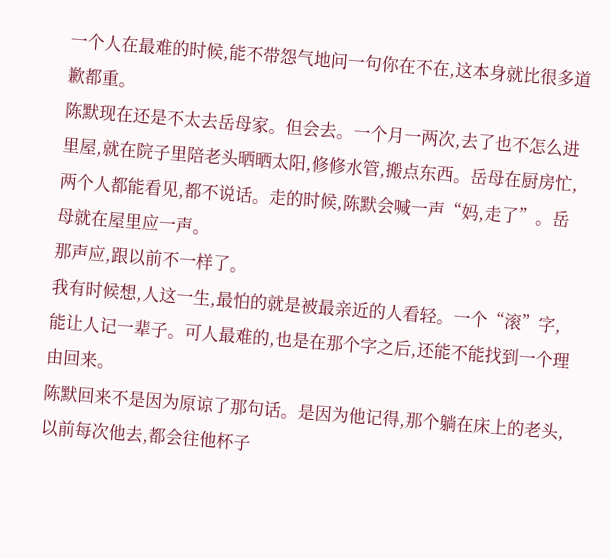一个人在最难的时候,能不带怨气地问一句你在不在,这本身就比很多道歉都重。
陈默现在还是不太去岳母家。但会去。一个月一两次,去了也不怎么进里屋,就在院子里陪老头晒晒太阳,修修水管,搬点东西。岳母在厨房忙,两个人都能看见,都不说话。走的时候,陈默会喊一声“妈,走了”。岳母就在屋里应一声。
那声应,跟以前不一样了。
我有时候想,人这一生,最怕的就是被最亲近的人看轻。一个“滚”字,能让人记一辈子。可人最难的,也是在那个字之后,还能不能找到一个理由回来。
陈默回来不是因为原谅了那句话。是因为他记得,那个躺在床上的老头,以前每次他去,都会往他杯子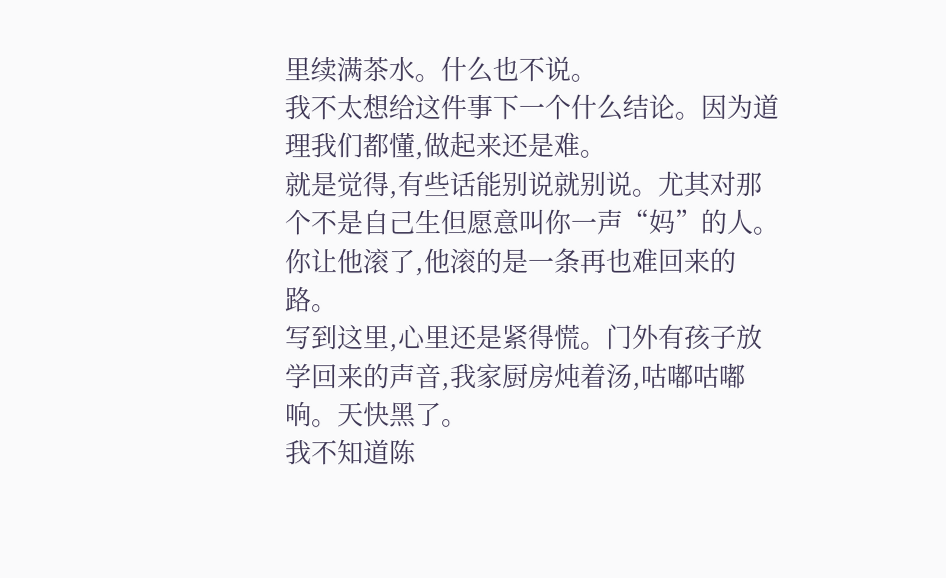里续满茶水。什么也不说。
我不太想给这件事下一个什么结论。因为道理我们都懂,做起来还是难。
就是觉得,有些话能别说就别说。尤其对那个不是自己生但愿意叫你一声“妈”的人。你让他滚了,他滚的是一条再也难回来的路。
写到这里,心里还是紧得慌。门外有孩子放学回来的声音,我家厨房炖着汤,咕嘟咕嘟响。天快黑了。
我不知道陈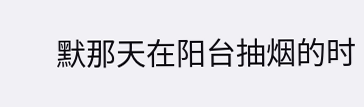默那天在阳台抽烟的时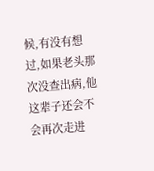候,有没有想过,如果老头那次没查出病,他这辈子还会不会再次走进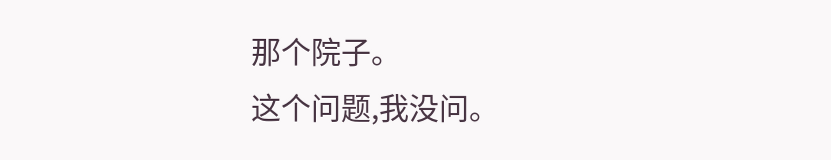那个院子。
这个问题,我没问。